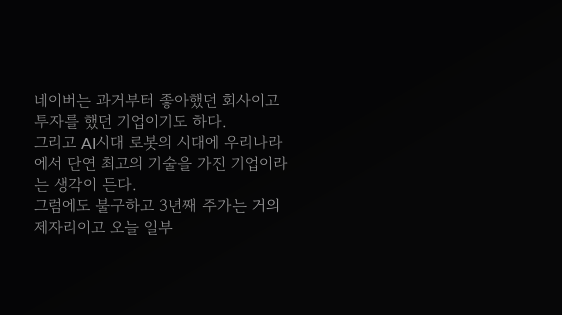네이버는 과거부터 좋아했던 회사이고 투자를 했던 기업이기도 하다.
그리고 AI시대 로봇의 시대에 우리나라에서 단연 최고의 기술을 가진 기업이라는 생각이 든다.
그럼에도 불구하고 3년째 주가는 거의 제자리이고 오늘 일부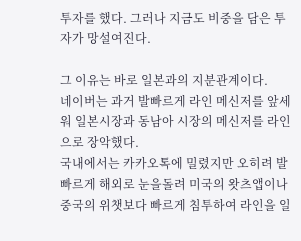투자를 했다. 그러나 지금도 비중을 담은 투자가 망설여진다.

그 이유는 바로 일본과의 지분관계이다.
네이버는 과거 발빠르게 라인 메신저를 앞세워 일본시장과 동남아 시장의 메신저를 라인으로 장악했다.
국내에서는 카카오톡에 밀렸지만 오히려 발빠르게 해외로 눈을돌려 미국의 왓츠앱이나 중국의 위챗보다 빠르게 침투하여 라인을 일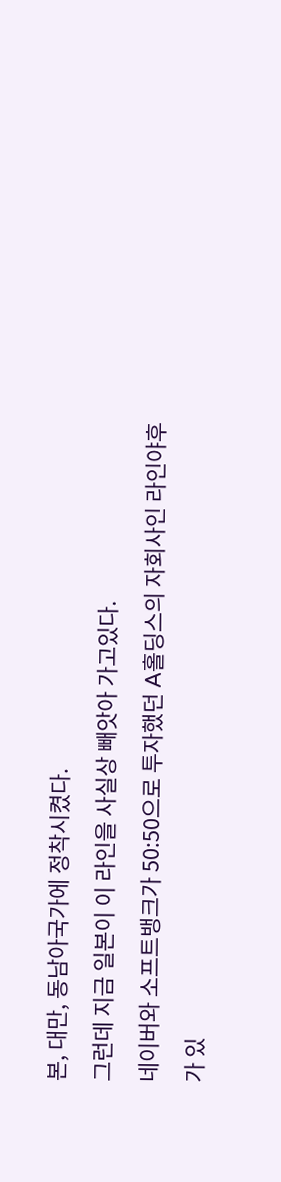본, 대만, 동남아국가에 정착시켰다.
그런데 지금 일본이 이 라인을 사실상 빼앗아 가고있다.
네이버와 소프트뱅크가 50:50으로 투자했던 A홀딩스의 자회사인 라인야후가 있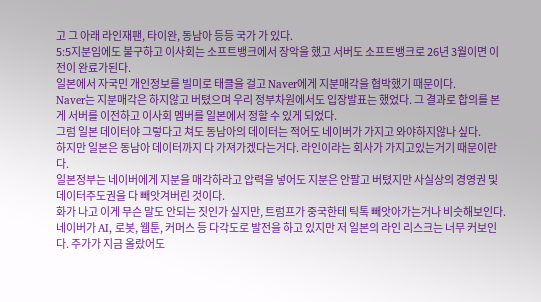고 그 아래 라인재팬, 타이완, 동남아 등등 국가 가 있다.
5:5지분임에도 불구하고 이사회는 소프트뱅크에서 장악을 했고 서버도 소프트뱅크로 26년 3월이면 이전이 완료가된다.
일본에서 자국민 개인정보를 빌미로 태클을 걸고 Naver에게 지분매각을 협박했기 때문이다.
Naver는 지분매각은 하지않고 버텼으며 우리 정부차원에서도 입장발표는 했었다. 그 결과로 합의를 본게 서버를 이전하고 이사회 멤버를 일본에서 정할 수 있게 되었다.
그럼 일본 데이터야 그렇다고 쳐도 동남아의 데이터는 적어도 네이버가 가지고 와야하지않나 싶다.
하지만 일본은 동남아 데이터까지 다 가져가겠다는거다. 라인이라는 회사가 가지고있는거기 때문이란다.
일본정부는 네이버에게 지분을 매각하라고 압력을 넣어도 지분은 안팔고 버텼지만 사실상의 경영권 및 데이터주도권을 다 빼앗겨버린 것이다.
화가 나고 이게 무슨 말도 안되는 짓인가 싶지만, 트럼프가 중국한테 틱톡 빼앗아가는거나 비슷해보인다.
네이버가 AI, 로봇, 웹툰, 커머스 등 다각도로 발전을 하고 있지만 저 일본의 라인 리스크는 너무 커보인다. 주가가 지금 올랐어도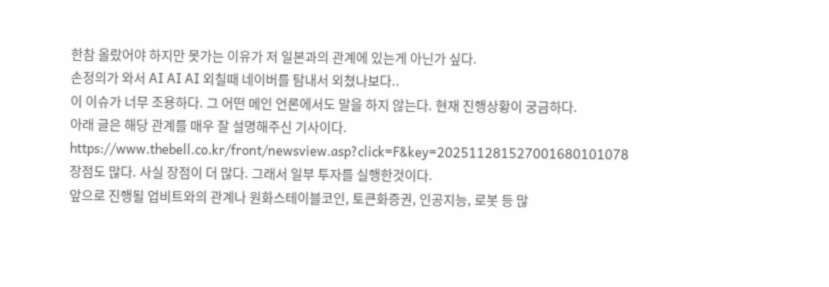한참 올랐어야 하지만 못가는 이유가 저 일본과의 관계에 있는게 아닌가 싶다.
손정의가 와서 AI AI AI 외칠때 네이버를 탐내서 외쳤나보다..
이 이슈가 너무 조용하다. 그 어떤 메인 언론에서도 말을 하지 않는다. 현재 진행상황이 궁금하다.
아래 글은 해당 관계를 매우 잘 설명해주신 기사이다.
https://www.thebell.co.kr/front/newsview.asp?click=F&key=202511281527001680101078
장점도 많다. 사실 장점이 더 많다. 그래서 일부 투자를 실행한것이다.
앞으로 진행될 업비트와의 관계나 원화스테이블코인, 토큰화증권, 인공지능, 로봇 등 많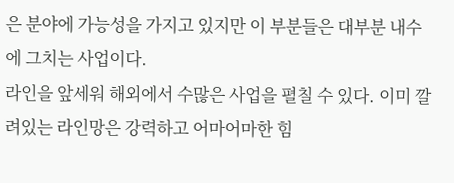은 분야에 가능성을 가지고 있지만 이 부분들은 대부분 내수에 그치는 사업이다.
라인을 앞세워 해외에서 수많은 사업을 펼칠 수 있다. 이미 깔려있는 라인망은 강력하고 어마어마한 힘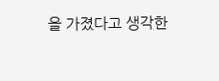을 가졌다고 생각한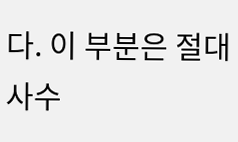다. 이 부분은 절대사수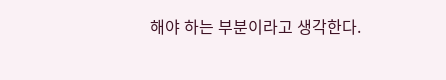해야 하는 부분이라고 생각한다.